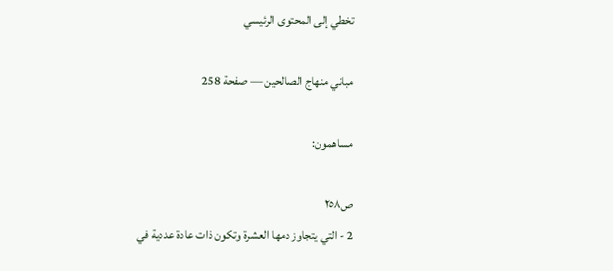تخطي إلى المحتوى الرئيسي

مباني منهاج الصالحين — صفحة 258

مساهمون:

ص٢٥٨
2 - التي يتجاوز دمها العشرة وتكون ذات عادة عددية في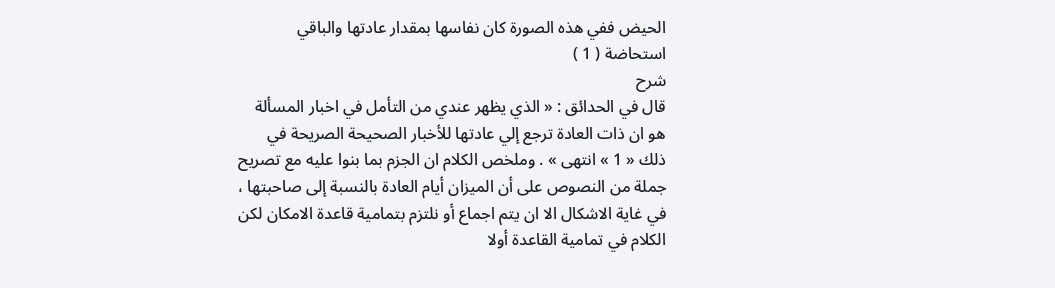الحيض ففي هذه الصورة كان نفاسها بمقدار عادتها والباقي استحاضة ( 1 )
شرح
قال في الحدائق : « الذي يظهر عندي من التأمل في اخبار المسألة هو ان ذات العادة ترجع إلي عادتها للأخبار الصحيحة الصريحة في ذلك « 1 » انتهى » . وملخص الكلام ان الجزم بما بنوا عليه مع تصريح جملة من النصوص على أن الميزان أيام العادة بالنسبة إلى صاحبتها ، في غاية الاشكال الا ان يتم اجماع أو نلتزم بتمامية قاعدة الامكان لكن الكلام في تمامية القاعدة أولا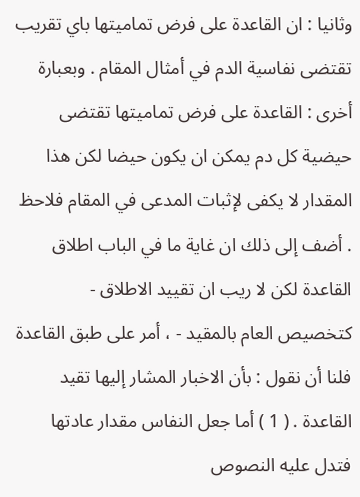وثانيا : ان القاعدة على فرض تماميتها باي تقريب تقتضى نفاسية الدم في أمثال المقام . وبعبارة أخرى : القاعدة على فرض تماميتها تقتضى حيضية كل دم يمكن ان يكون حيضا لكن هذا المقدار لا يكفى لإثبات المدعى في المقام فلاحظ . أضف إلى ذلك ان غاية ما في الباب اطلاق القاعدة لكن لا ريب ان تقييد الاطلاق - كتخصيص العام بالمقيد - ، أمر على طبق القاعدة فلنا أن نقول : بأن الاخبار المشار إليها تقيد القاعدة . ( 1 ) أما جعل النفاس مقدار عادتها فتدل عليه النصوص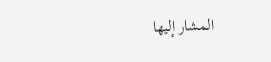المشار إليها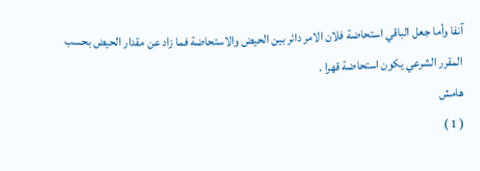آنفا وأما جعل الباقي استحاضة فلان الامر دائر بين الحيض والاستحاضة فما زاد عن مقدار الحيض بحسب المقرر الشرعي يكون استحاضة قهرا .
هامش
( 1 )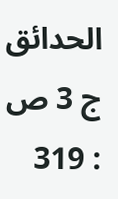الحدائق ج 3 ص : 319